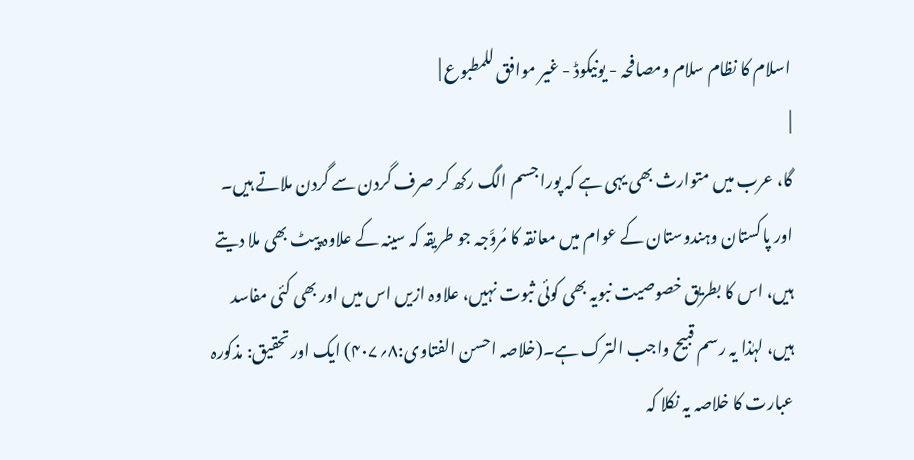اسلام کا نظام سلام ومصافحہ - یونیکوڈ - غیر موافق للمطبوع |
|
گا، عرب میں متوارث بھی یہی ہے کہ پورا جسم الگ رکھ کر صرف گردن سے گردن ملاتے ہیں۔ اور پاکستان وہندوستان کے عوام میں معانقہ کا مُروَّجہ جو طریقہ کہ سینہ کے علاوہ پیٹ بھی ملا دیتے ہیں، اس کا بطریق خصوصیت نبویہ بھی کوئی ثبوت نہیں، علاوہ ازیں اس میں اور بھی کئی مفاسد ہیں، لہٰذا یہ رسم قبیح واجب الترک ہے۔(خلاصہ احسن الفتاوی:۸؍۴۰۷) ایک اور تحقیق: مذکورہ عبارت کا خلاصہ یہ نکلا کہ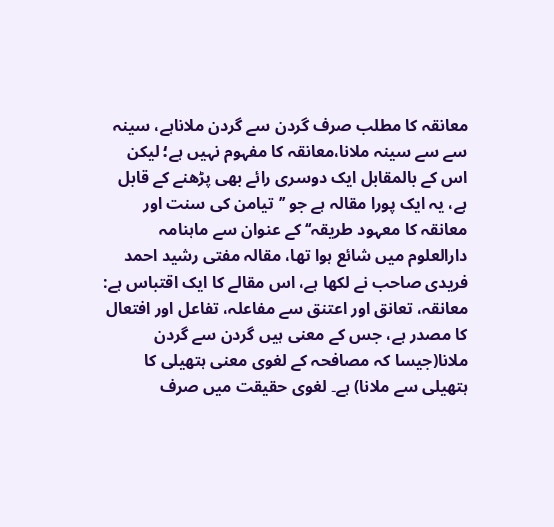معانقہ کا مطلب صرف گردن سے گردن ملاناہے، سینہ سے سے سینہ ملانا،معانقہ کا مفہوم نہیں ہے؛ لیکن اس کے بالمقابل ایک دوسری رائے بھی پڑھنے کے قابل ہے، یہ ایک پورا مقالہ ہے جو ’’تیامن کی سنت اور معانقہ کا معہود طریقہ‘‘ کے عنوان سے ماہنامہ دارالعلوم میں شائع ہوا تھا، مقالہ مفتی رشید احمد فریدی صاحب نے لکھا ہے، اس مقالے کا ایک اقتباس ہے: معانقہ، تعانق اور اعتنق سے مفاعلہ، تفاعل اور افتعال کا مصدر ہے، جس کے معنی ہیں گردن سے گردن ملانا(جیسا کہ مصافحہ کے لغوی معنی ہتھیلی کا ہتھیلی سے ملانا) ہے۔ لغوی حقیقت میں صرف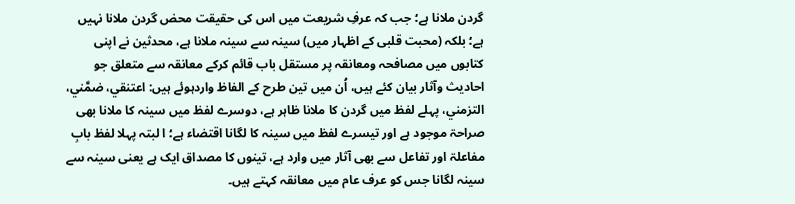گردن ملانا ہے؛ جب کہ عرفِ شریعت میں اس کی حقیقت محض گردن ملانا نہیں ہے؛ بلکہ (محبت قلبی کے اظہار میں) سینہ سے سینہ ملانا ہے، محدثین نے اپنی کتابوں میں مصافحہ ومعانقہ پر مستقل باب قائم کرکے معانقہ سے متعلق جو احادیث وآثار بیان کئے ہیں، اُن میں تین طرح کے الفاظ واردہوئے ہیں: اعتنقي، ضمَّني، التزمني، پہلے لفظ میں گردن کا ملانا ظاہر ہے، دوسرے لفظ میں سینہ کا ملانا بھی صراحۃ موجود ہے اور تیسرے لفظ میں سینہ کا لگانا اقتضاء ہے؛ ا لبتہ پہلا لفظ بابِ مفاعلۃ اور تفاعل سے بھی آثار میں وارد ہے، تینوں کا مصداق ایک ہے یعنی سینہ سے سینہ لگانا جس کو عرف عام میں معانقہ کہتے ہیں۔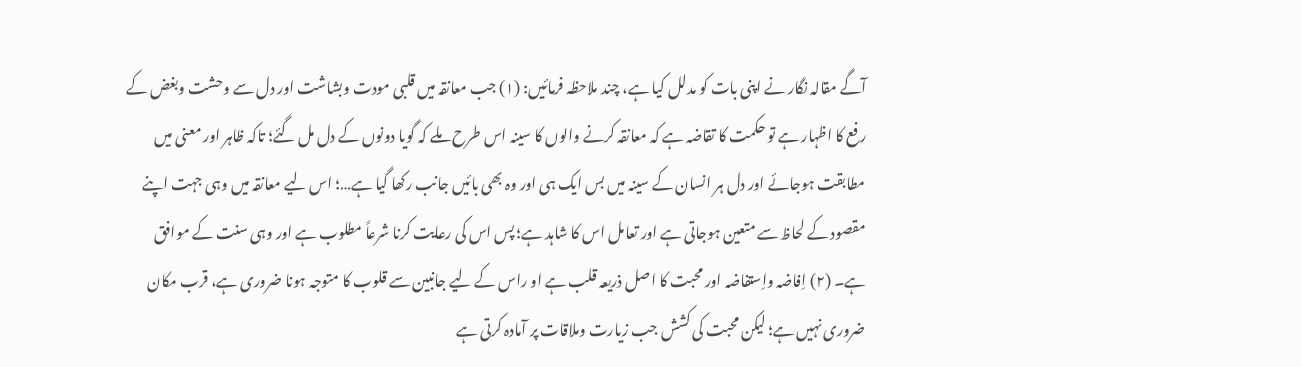آگے مقالہ نگار نے اپنی بات کو مدلل کیا ہے، چند ملاحظہ فرمائیں: (۱) جب معانقہ میں قلبی مودت وبشاشت اور دل سے وحشت وبغض کے رفع کا اظہار ہے تو حکمت کا تقاضہ ہے کہ معانقہ کرنے والوں کا سینہ اس طرح ملے کہ گویا دونوں کے دل مل گئے؛ تاکہ ظاہر اور معنی میں مطابقت ہوجائے اور دل ہر انسان کے سینہ میں بس ایک ہی اور وہ بھی بائیں جانب رکھا گیا ہے…؛ اس لیے معانقہ میں وہی جہت اپنے مقصود کے لحاظ سے متعین ہوجاتی ہے اور تعامل اس کا شاہد ہے؛ پس اس کی رعایت کرنا شرعاً مطلوب ہے اور وہی سنت کے موافق ہے۔ (۲) اِفاضہ واِستفاضہ اور محبت کا اصل ذریعہ قلب ہے او راس کے لیے جانبین سے قلوب کا متوجہ ہونا ضروری ہے، قرب مکان ضروری نہیں ہے؛ لیکن محبت کی کشش جب زیارت وملاقات پر آمادہ کرتی ہے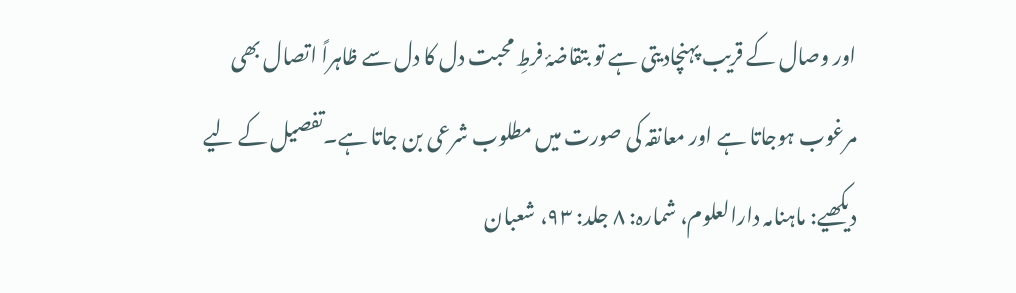اور وصال کے قریب پہنچادیتی ہے تو بتقاضۂ فرطِ محبت دل کا دل سے ظاہراً اتصال بھی مرغوب ہوجاتا ہے اور معانقہ کی صورت میں مطلوب شرعی بن جاتا ہے۔تفصیل کے لیے دیکھیے: ماہنامہ دارالعلوم، شمارہ: ۸ جلد: ۹۳، شعبان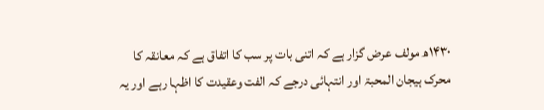۱۴۳۰ھ مولف عرض گزار ہے کہ اتنی بات پر سب کا اتفاق ہے کہ معانقہ کا محرک ہیجان المحبۃ اور انتہائی درجے کہ الفت وعقیدت کا اظہا رہے اور یہ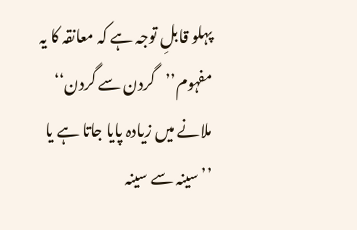پہلو قابلِ توجہ ہے کہ معانقہ کا یہ مفہوم’’گردن سے گردن‘‘ ملانے میں زیادہ پایا جاتا ہے یا ’’سینہ سے سینہ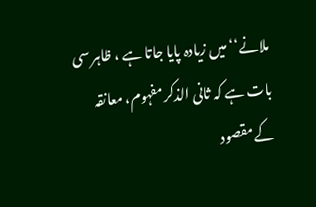ملانے‘‘ میں زیادہ پایا جاتا ہے ، ظاہر سی بات ہے کہ ثانی الذکر مفہوم، معانقہ کے مقصود